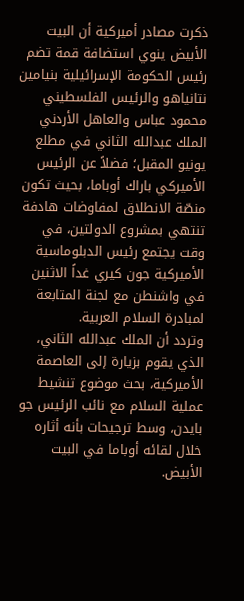ذكرت مصادر أميركية أن البيت الأبيض ينوي استضافة قمة تضم رئيس الحكومة الإسرائيلية بنيامين نتانياهو والرئيس الفلسطيني محمود عباس والعاهل الأردني الملك عبدالله الثاني في مطلع يونيو المقبل؛ فضلاً عن الرئيس الأميركي باراك أوباما، بحيث تكون منصّة الانطلاق لمفاوضات هادفة تنتهي بمشروع الدولتين، في وقت يجتمع رئيس الدبلوماسية الأميركية جون كيري غداً الاثنين في واشنطن مع لجنة المتابعة لمبادرة السلام العربية.
وتردد أن الملك عبدالله الثاني، الذي يقوم بزيارة إلى العاصمة الأميركية، بحث موضوع تنشيط عملية السلام مع نائب الرئيس جو بايدن، وسط ترجيحات بأنه أثاره خلال لقائه أوباما في البيت الأبيض.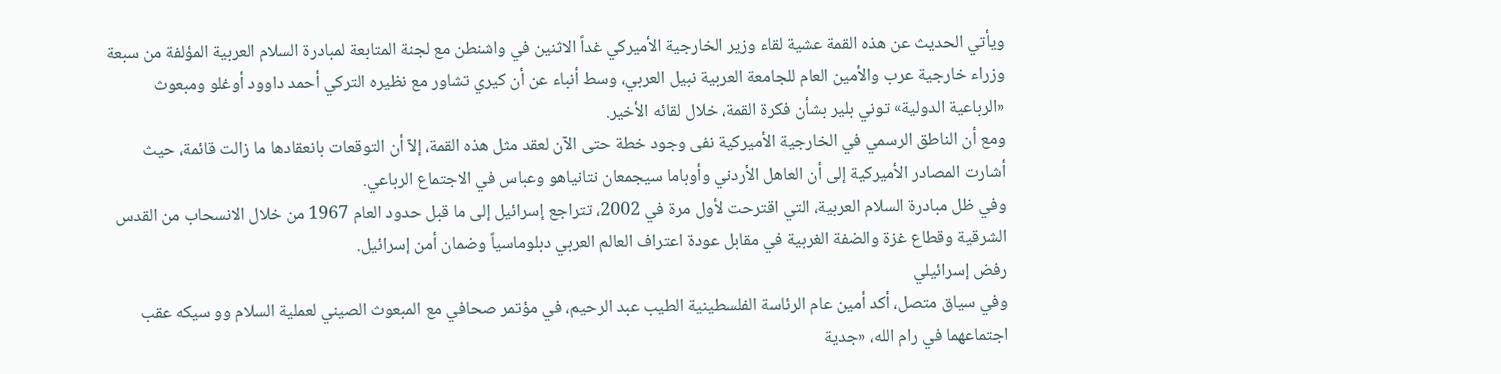ويأتي الحديث عن هذه القمة عشية لقاء وزير الخارجية الأميركي غداً الاثنين في واشنطن مع لجنة المتابعة لمبادرة السلام العربية المؤلفة من سبعة وزراء خارجية عرب والأمين العام للجامعة العربية نبيل العربي، وسط أنباء عن أن كيري تشاور مع نظيره التركي أحمد داوود أوغلو ومبعوث «الرباعية الدولية» توني بلير بشأن فكرة القمة، خلال لقائه الأخير.
ومع أن الناطق الرسمي في الخارجية الأميركية نفى وجود خطة حتى الآن لعقد مثل هذه القمة، إلاّ أن التوقعات بانعقادها ما زالت قائمة، حيث أشارت المصادر الأميركية إلى أن العاهل الأردني وأوباما سيجمعان نتانياهو وعباس في الاجتماع الرباعي.
وفي ظل مبادرة السلام العربية، التي اقترحت لأول مرة في 2002، تتراجع إسرائيل إلى ما قبل حدود العام 1967 من خلال الانسحاب من القدس الشرقية وقطاع غزة والضفة الغربية في مقابل عودة اعتراف العالم العربي دبلوماسياً وضمان أمن إسرائيل.
رفض إسرائيلي
وفي سياق متصل، أكد أمين عام الرئاسة الفلسطينية الطيب عبد الرحيم، في مؤتمر صحافي مع المبعوث الصيني لعملية السلام وو سيكه عقب اجتماعهما في رام الله، «جدية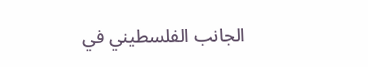الجانب الفلسطيني في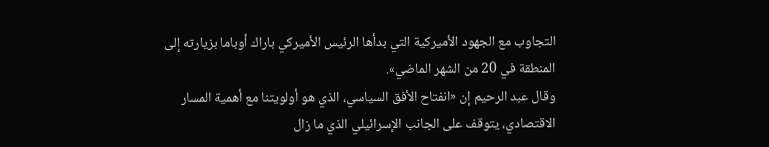التجاوب مع الجهود الأميركية التي بدأها الرئيس الأميركي باراك أوباما بزيارته إلى المنطقة في 20 من الشهر الماضي».
وقال عبد الرحيم إن «انفتاح الأفق السياسي، الذي هو أولويتنا مع أهمية المسار الاقتصادي، يتوقف على الجانب الإسرائيلي الذي ما زال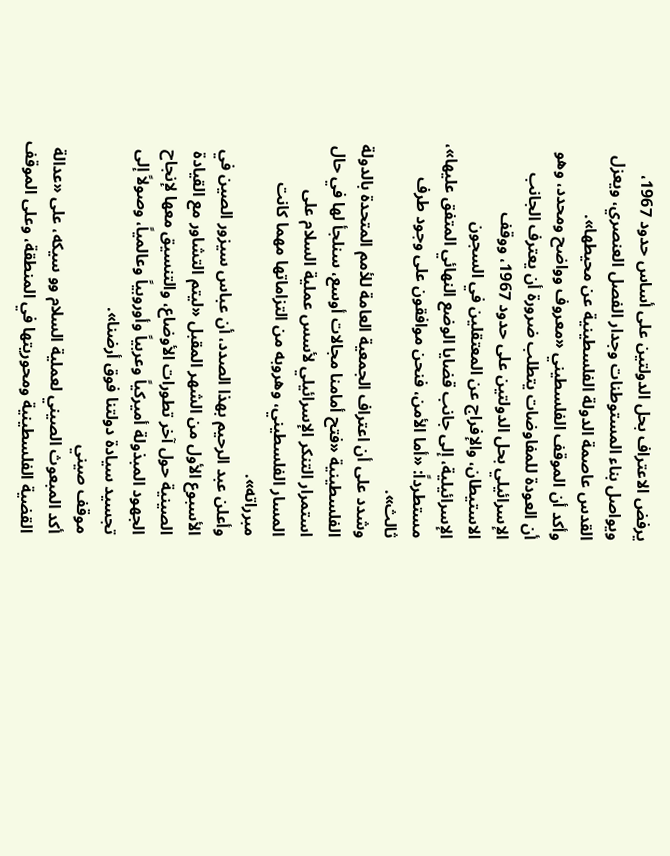يرفض الاعتراف بحل الدولتين على أساس حدود 1967، ويواصل بناء المستوطنات وجدار الفصل العنصري، ويعزل القدس عاصمة الدولة الفلسطينية عن محيطها».
وأكد أن الموقف الفلسطيني «معروف وواضح ومحدد، وهو أن العودة للمفاوضات يتطلب ضرورة أن يعترف الجانب الإسرائيلي بحل الدولتين على حدود 1967، ووقف الاستيطان، والإفراج عن المعتقلين في السجون الإسرائيلية، إلى جانب قضايا الوضع النهائي المتفق عليها»، مستطرداً: «أما الأمن، فنحن موافقون على وجود طرف ثالث».
وشدد على أن اعتراف الجمعية العامة للأمم المتحدة بالدولة الفلسطينية «فتح أمامنا مجالات أوسع، سنلجأ لها في حال استمرار التنكر الإسرائيلي لأسس عملية السلام على المسار الفلسطيني، وهروبه من التزاماتها مهما كانت مبرراته».
وأعلن عبد الرحيم بهذا الصدد، أن عباس سيزور الصين في الأسبوع الأول من الشهر المقبل «ليتم التشاور مع القيادة الصينية حول آخر تطورات الأوضاع، والتنسيق معها لإنجاح الجهود المبذولة أميركياً وعربياً وأوروبياً وعالمياً، وصولاً إلى تجسيد سيادة دولتنا فوق أرضنا».
موقف صيني
أكد المبعوث الصيني لعملية السلام وو سيكه، على «عدالة القضية الفلسطينية ومحوريتها في المنطقة، وعلى الموقف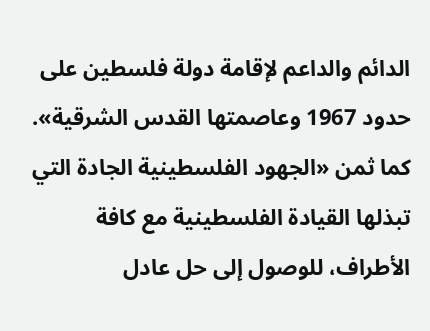الدائم والداعم لإقامة دولة فلسطين على حدود 1967 وعاصمتها القدس الشرقية». كما ثمن «الجهود الفلسطينية الجادة التي تبذلها القيادة الفلسطينية مع كافة الأطراف، للوصول إلى حل عادل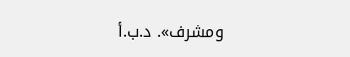ومشرف». د.ب.أ